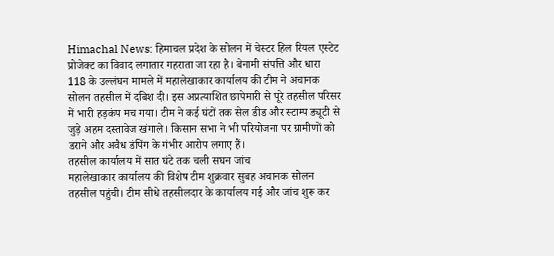Himachal News: हिमाचल प्रदेश के सोलन में चेस्टर हिल रियल एस्टेट प्रोजेक्ट का विवाद लगातार गहराता जा रहा है। बेनामी संपत्ति और धारा 118 के उल्लंघन मामले में महालेखाकार कार्यालय की टीम ने अचानक सोलन तहसील में दबिश दी। इस अप्रत्याशित छापेमारी से पूरे तहसील परिसर में भारी हड़कंप मच गया। टीम ने कई घंटों तक सेल डीड और स्टाम्प ड्यूटी से जुड़े अहम दस्तावेज खंगाले। किसान सभा ने भी परियोजना पर ग्रामीणों को डराने और अवैध डंपिंग के गंभीर आरोप लगाए हैं।
तहसील कार्यालय में सात घंटे तक चली सघन जांच
महालेखाकार कार्यालय की विशेष टीम शुक्रवार सुबह अचानक सोलन तहसील पहुंची। टीम सीधे तहसीलदार के कार्यालय गई और जांच शुरू कर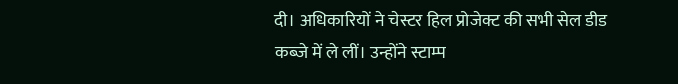दी। अधिकारियों ने चेस्टर हिल प्रोजेक्ट की सभी सेल डीड कब्जे में ले लीं। उन्होंने स्टाम्प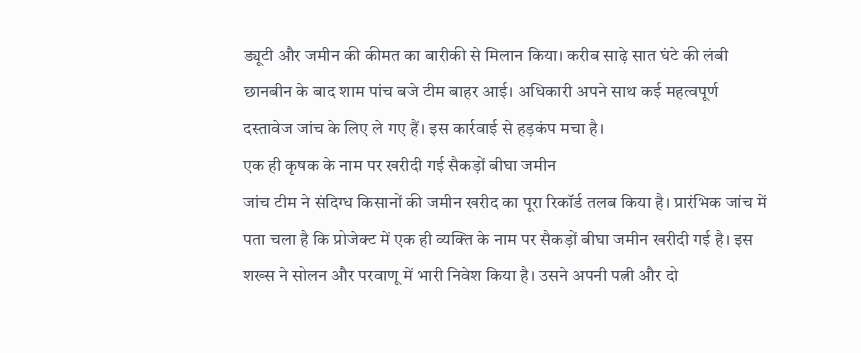ड्यूटी और जमीन की कीमत का बारीकी से मिलान किया। करीब साढ़े सात घंटे की लंबी छानबीन के बाद शाम पांच बजे टीम बाहर आई। अधिकारी अपने साथ कई महत्वपूर्ण दस्तावेज जांच के लिए ले गए हैं। इस कार्रवाई से हड़कंप मचा है।
एक ही कृषक के नाम पर खरीदी गई सैकड़ों बीघा जमीन
जांच टीम ने संदिग्ध किसानों की जमीन खरीद का पूरा रिकॉर्ड तलब किया है। प्रारंभिक जांच में पता चला है कि प्रोजेक्ट में एक ही व्यक्ति के नाम पर सैकड़ों बीघा जमीन खरीदी गई है। इस शख्स ने सोलन और परवाणू में भारी निवेश किया है। उसने अपनी पत्नी और दो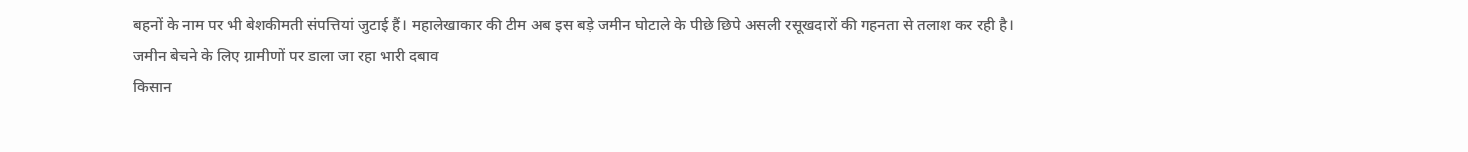बहनों के नाम पर भी बेशकीमती संपत्तियां जुटाई हैं। महालेखाकार की टीम अब इस बड़े जमीन घोटाले के पीछे छिपे असली रसूखदारों की गहनता से तलाश कर रही है।
जमीन बेचने के लिए ग्रामीणों पर डाला जा रहा भारी दबाव
किसान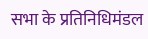सभा के प्रतिनिधिमंडल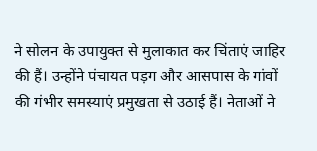ने सोलन के उपायुक्त से मुलाकात कर चिंताएं जाहिर की हैं। उन्होंने पंचायत पड़ग और आसपास के गांवों की गंभीर समस्याएं प्रमुखता से उठाई हैं। नेताओं ने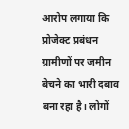आरोप लगाया कि प्रोजेक्ट प्रबंधन ग्रामीणों पर जमीन बेचने का भारी दबाव बना रहा है। लोगों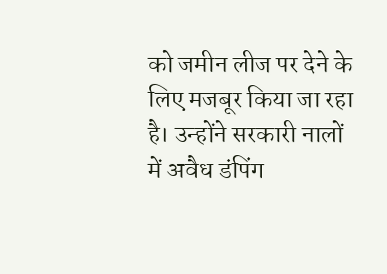को जमीन लीज पर देने के लिए मजबूर किया जा रहा है। उन्होंने सरकारी नालों में अवैध डंपिंग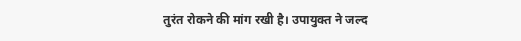तुरंत रोकने की मांग रखी है। उपायुक्त ने जल्द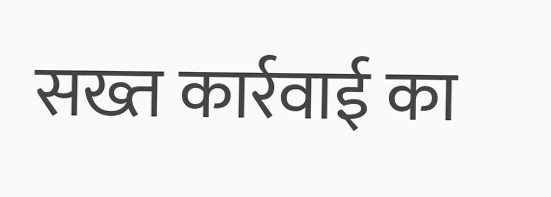सख्त कार्रवाई का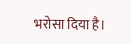भरोसा दिया है।